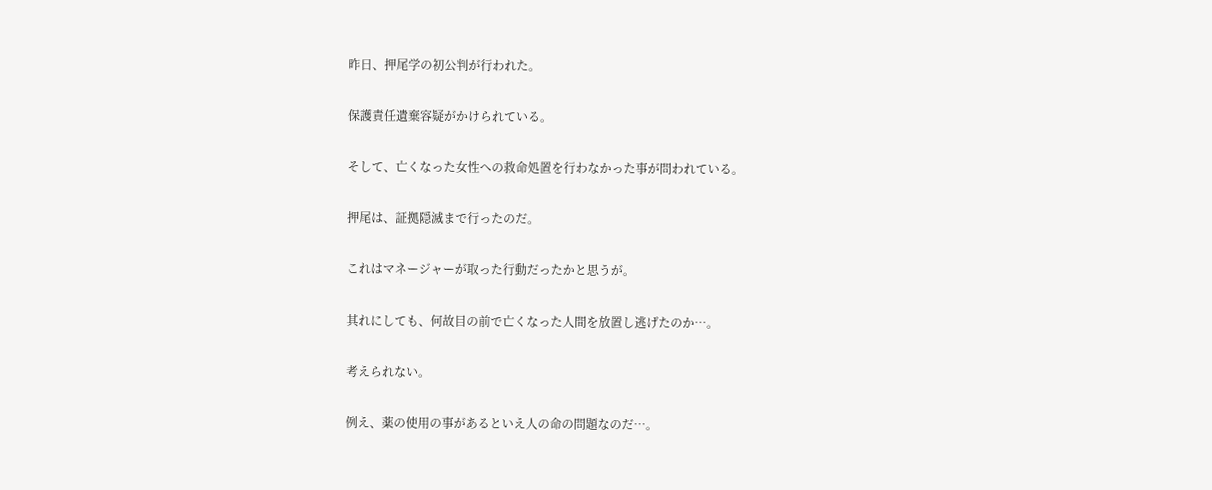昨日、押尾学の初公判が行われた。

保護責任遺棄容疑がかけられている。

そして、亡くなった女性への救命処置を行わなかった事が問われている。

押尾は、証拠隠滅まで行ったのだ。

これはマネージャーが取った行動だったかと思うが。

其れにしても、何故目の前で亡くなった人間を放置し逃げたのか…。

考えられない。

例え、薬の使用の事があるといえ人の命の問題なのだ…。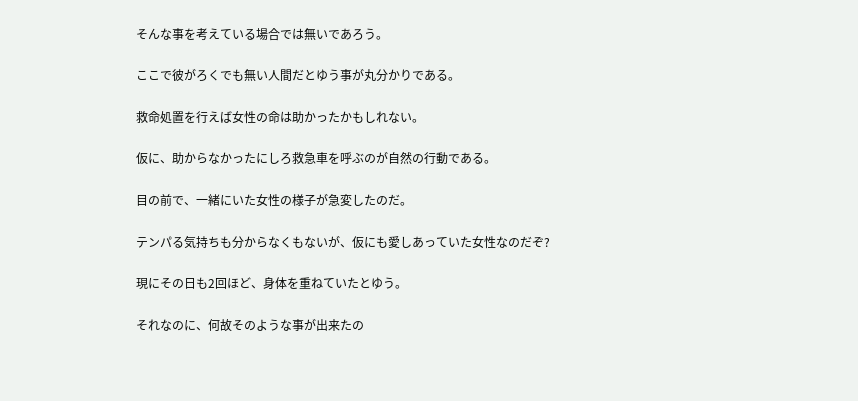そんな事を考えている場合では無いであろう。

ここで彼がろくでも無い人間だとゆう事が丸分かりである。

救命処置を行えば女性の命は助かったかもしれない。

仮に、助からなかったにしろ救急車を呼ぶのが自然の行動である。

目の前で、一緒にいた女性の様子が急変したのだ。

テンパる気持ちも分からなくもないが、仮にも愛しあっていた女性なのだぞ?

現にその日も2回ほど、身体を重ねていたとゆう。

それなのに、何故そのような事が出来たの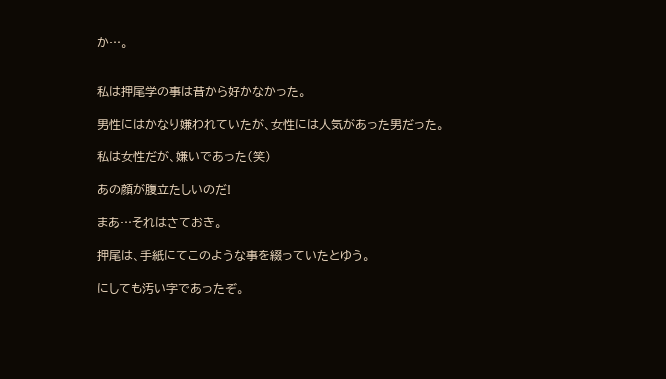か…。


私は押尾学の事は昔から好かなかった。

男性にはかなり嫌われていたが、女性には人気があった男だった。

私は女性だが、嫌いであった(笑)

あの顔が腹立たしいのだ!

まあ…それはさておき。

押尾は、手紙にてこのような事を綴っていたとゆう。

にしても汚い字であったぞ。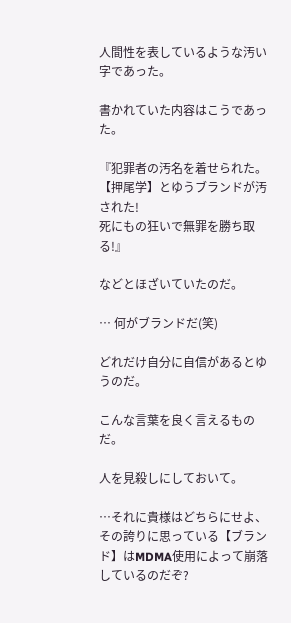人間性を表しているような汚い字であった。

書かれていた内容はこうであった。

『犯罪者の汚名を着せられた。
【押尾学】とゆうブランドが汚された!
死にもの狂いで無罪を勝ち取る!』

などとほざいていたのだ。

… 何がブランドだ(笑)

どれだけ自分に自信があるとゆうのだ。

こんな言葉を良く言えるものだ。

人を見殺しにしておいて。

…それに貴様はどちらにせよ、その誇りに思っている【ブランド】はMDMA使用によって崩落しているのだぞ?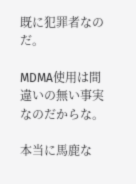既に犯罪者なのだ。

MDMA使用は間違いの無い事実なのだからな。

本当に馬鹿な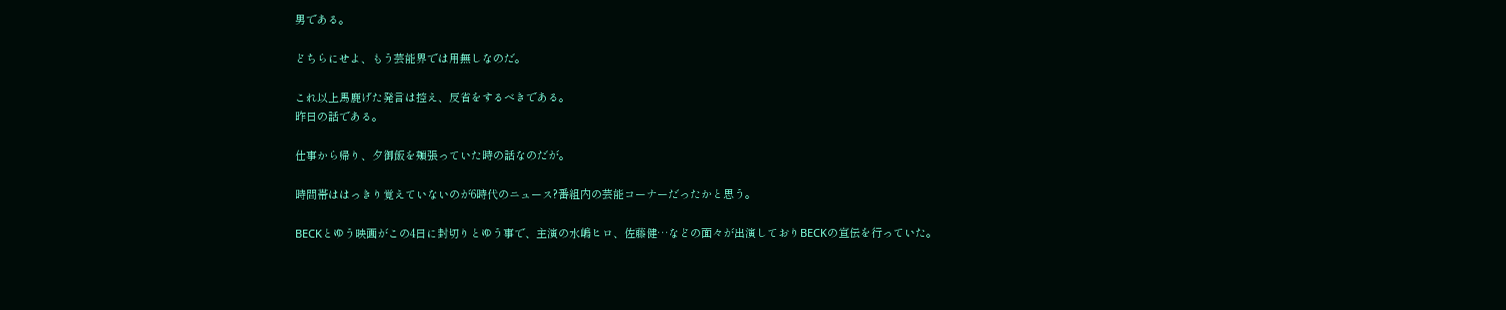男である。

どちらにせよ、もう芸能界では用無しなのだ。

これ以上馬鹿げた発言は控え、反省をするべきである。
昨日の話である。

仕事から帰り、夕御飯を頬張っていた時の話なのだが。

時間帯ははっきり覚えていないのが6時代のニュース?番組内の芸能コーナーだったかと思う。

BECKとゆう映画がこの4日に封切りとゆう事で、主演の水嶋ヒロ、佐藤健…などの面々が出演しておりBECKの宣伝を行っていた。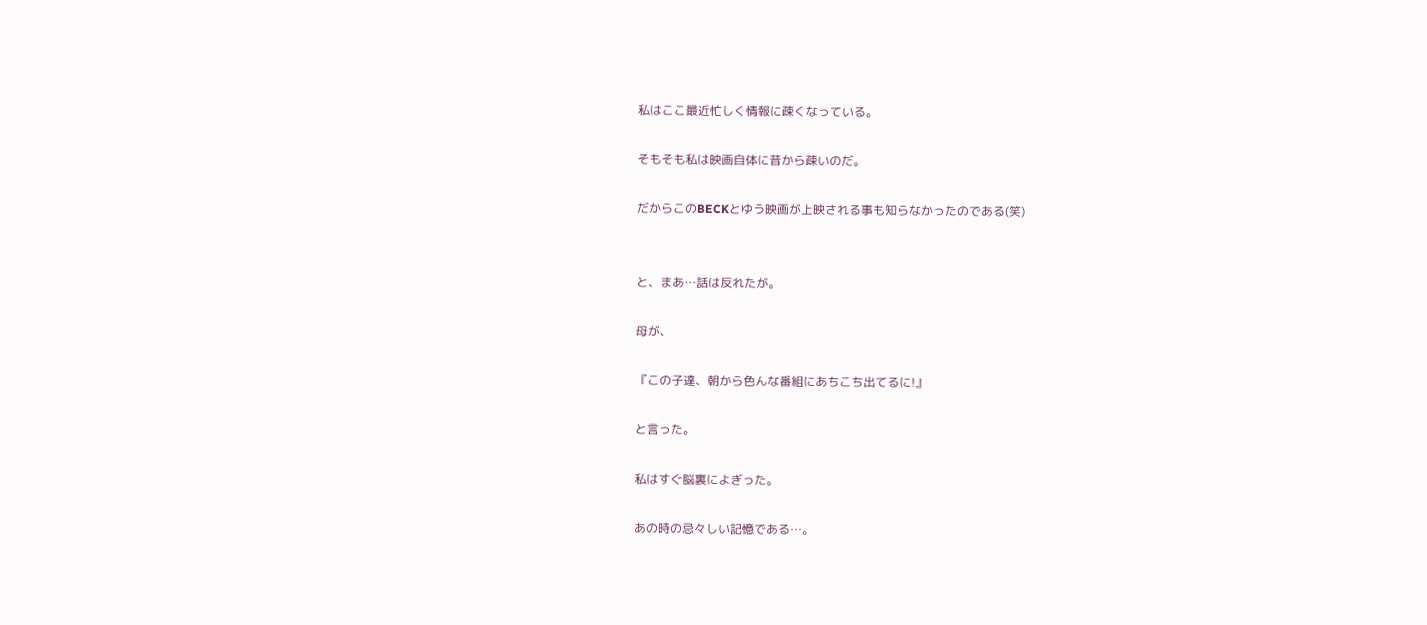私はここ最近忙しく情報に疎くなっている。

そもそも私は映画自体に昔から疎いのだ。

だからこのBECKとゆう映画が上映される事も知らなかったのである(笑)


と、まあ…話は反れたが。

母が、

『この子達、朝から色んな番組にあちこち出てるに!』

と言った。

私はすぐ脳裏によぎった。

あの時の忌々しい記憶である…。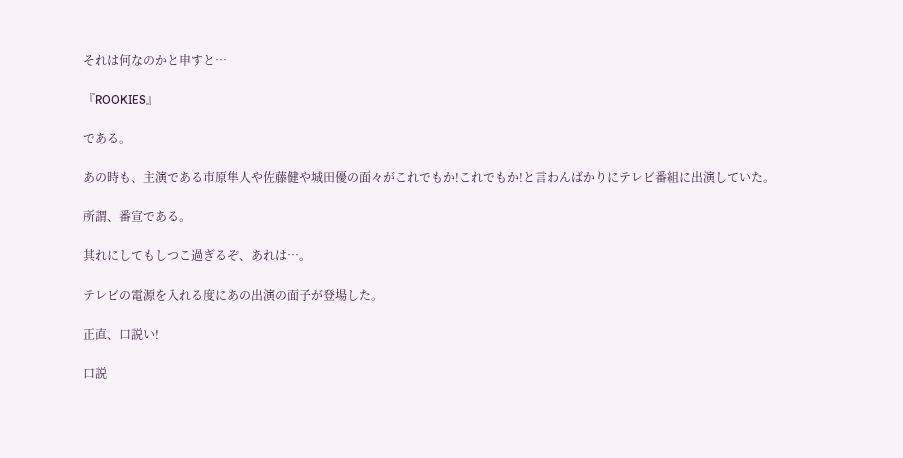それは何なのかと申すと…

『ROOKIES』

である。

あの時も、主演である市原隼人や佐藤健や城田優の面々がこれでもか!これでもか!と言わんばかりにテレビ番組に出演していた。

所謂、番宣である。

其れにしてもしつこ過ぎるぞ、あれは…。

テレビの電源を入れる度にあの出演の面子が登場した。

正直、口説い!

口説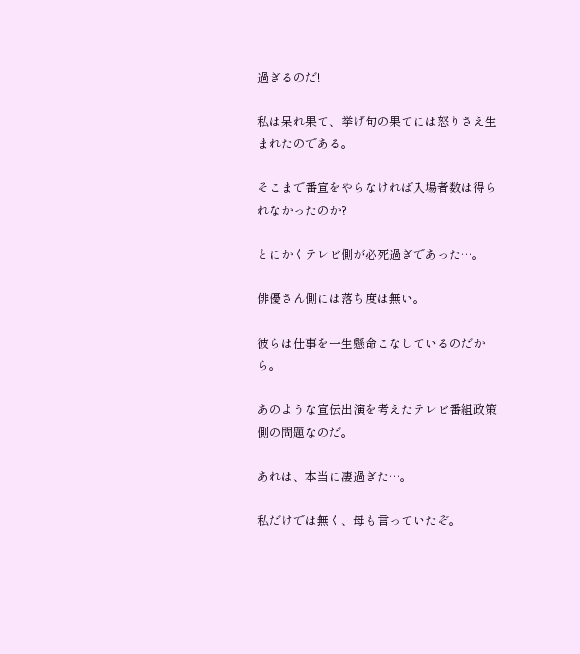過ぎるのだ!

私は呆れ果て、挙げ句の果てには怒りさえ生まれたのである。

そこまで番宣をやらなければ入場者数は得られなかったのか?

とにかくテレビ側が必死過ぎであった…。

俳優さん側には落ち度は無い。

彼らは仕事を一生懸命こなしているのだから。

あのような宣伝出演を考えたテレビ番組政策側の問題なのだ。

あれは、本当に凄過ぎた…。

私だけでは無く、母も言っていたぞ。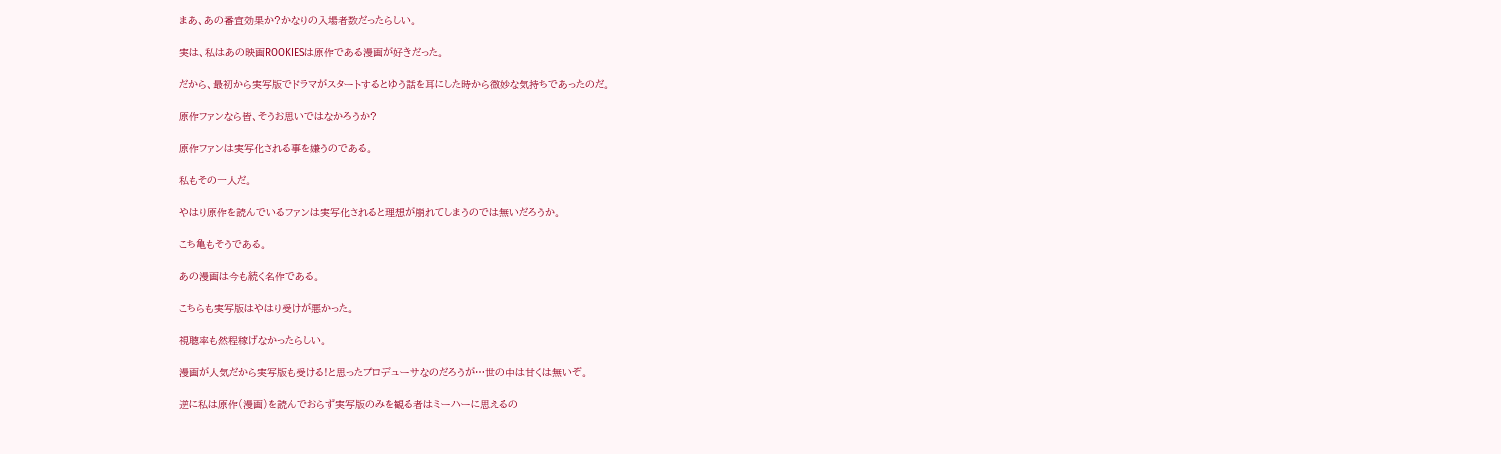まあ、あの番宣効果か?かなりの入場者数だったらしい。

実は、私はあの映画ROOKIESは原作である漫画が好きだった。

だから、最初から実写版でドラマがスタートするとゆう話を耳にした時から微妙な気持ちであったのだ。

原作ファンなら皆、そうお思いではなかろうか?

原作ファンは実写化される事を嫌うのである。

私もその一人だ。

やはり原作を読んでいるファンは実写化されると理想が崩れてしまうのでは無いだろうか。

こち亀もそうである。

あの漫画は今も続く名作である。

こちらも実写版はやはり受けが悪かった。

視聴率も然程稼げなかったらしい。

漫画が人気だから実写版も受ける!と思ったプロデューサなのだろうが…世の中は甘くは無いぞ。

逆に私は原作(漫画)を読んでおらず実写版のみを観る者はミーハーに思えるの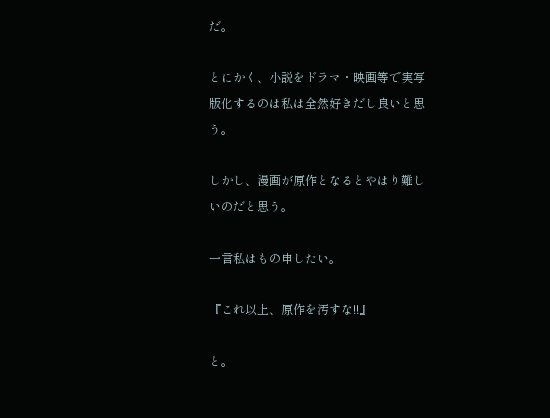だ。

とにかく、小説をドラマ・映画等で実写版化するのは私は全然好きだし良いと思う。

しかし、漫画が原作となるとやはり難しいのだと思う。

一言私はもの申したい。

『これ以上、原作を汚すな!!』

と。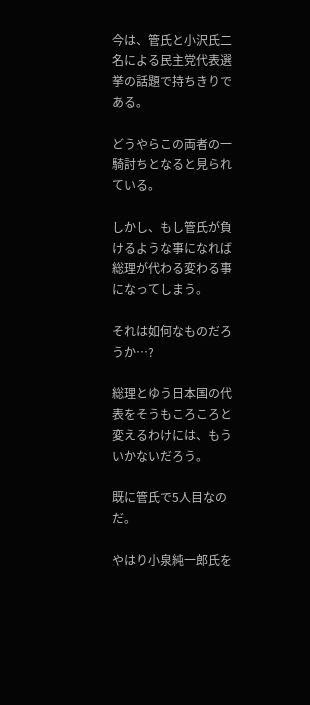今は、管氏と小沢氏二名による民主党代表選挙の話題で持ちきりである。

どうやらこの両者の一騎討ちとなると見られている。

しかし、もし管氏が負けるような事になれば総理が代わる変わる事になってしまう。

それは如何なものだろうか…?

総理とゆう日本国の代表をそうもころころと変えるわけには、もういかないだろう。

既に管氏で5人目なのだ。

やはり小泉純一郎氏を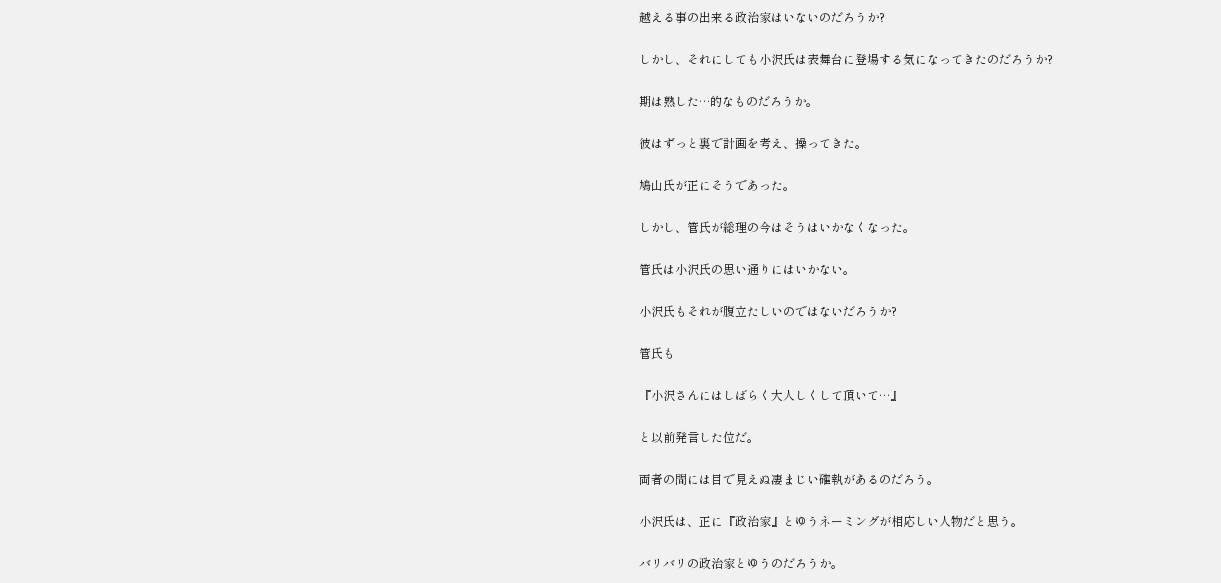越える事の出来る政治家はいないのだろうか?

しかし、それにしても小沢氏は表舞台に登場する気になってきたのだろうか?

期は熟した…的なものだろうか。

彼はずっと裏で計画を考え、操ってきた。

鳩山氏が正にそうであった。

しかし、管氏が総理の今はそうはいかなくなった。

管氏は小沢氏の思い通りにはいかない。

小沢氏もそれが腹立たしいのではないだろうか?

管氏も

『小沢さんにはしばらく大人しくして頂いて…』

と以前発言した位だ。

両者の間には目で見えぬ凄まじい確執があるのだろう。

小沢氏は、正に『政治家』とゆうネーミングが相応しい人物だと思う。

バリバリの政治家とゆうのだろうか。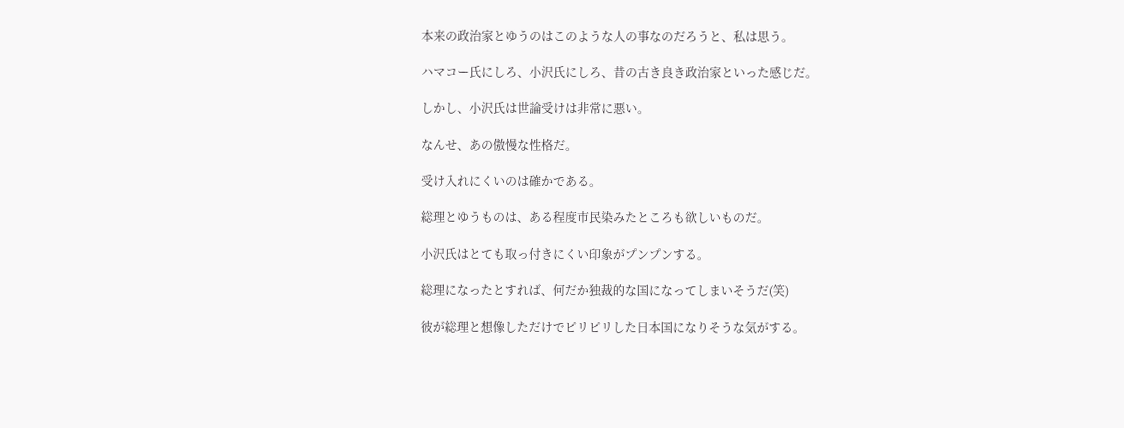本来の政治家とゆうのはこのような人の事なのだろうと、私は思う。

ハマコー氏にしろ、小沢氏にしろ、昔の古き良き政治家といった感じだ。

しかし、小沢氏は世論受けは非常に悪い。

なんせ、あの傲慢な性格だ。

受け入れにくいのは確かである。

総理とゆうものは、ある程度市民染みたところも欲しいものだ。

小沢氏はとても取っ付きにくい印象がプンプンする。

総理になったとすれば、何だか独裁的な国になってしまいそうだ(笑)

彼が総理と想像しただけでピリピリした日本国になりそうな気がする。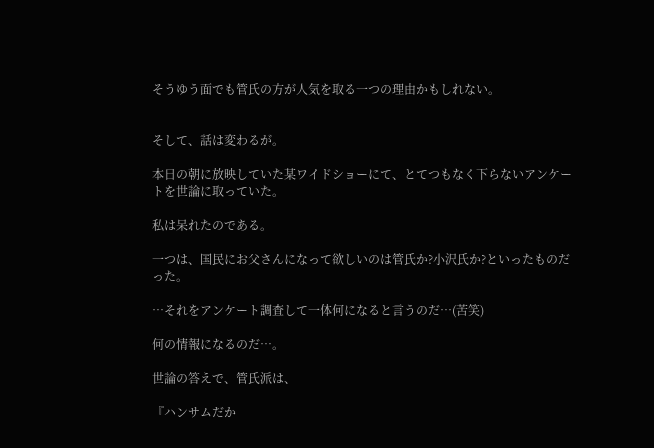そうゆう面でも管氏の方が人気を取る一つの理由かもしれない。


そして、話は変わるが。

本日の朝に放映していた某ワイドショーにて、とてつもなく下らないアンケートを世論に取っていた。

私は呆れたのである。

一つは、国民にお父さんになって欲しいのは管氏か?小沢氏か?といったものだった。

…それをアンケート調査して一体何になると言うのだ…(苦笑)

何の情報になるのだ…。

世論の答えで、管氏派は、

『ハンサムだか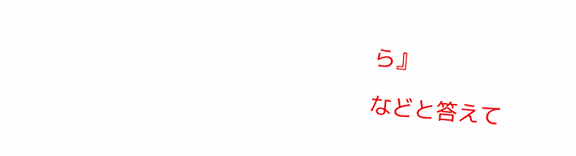ら』

などと答えて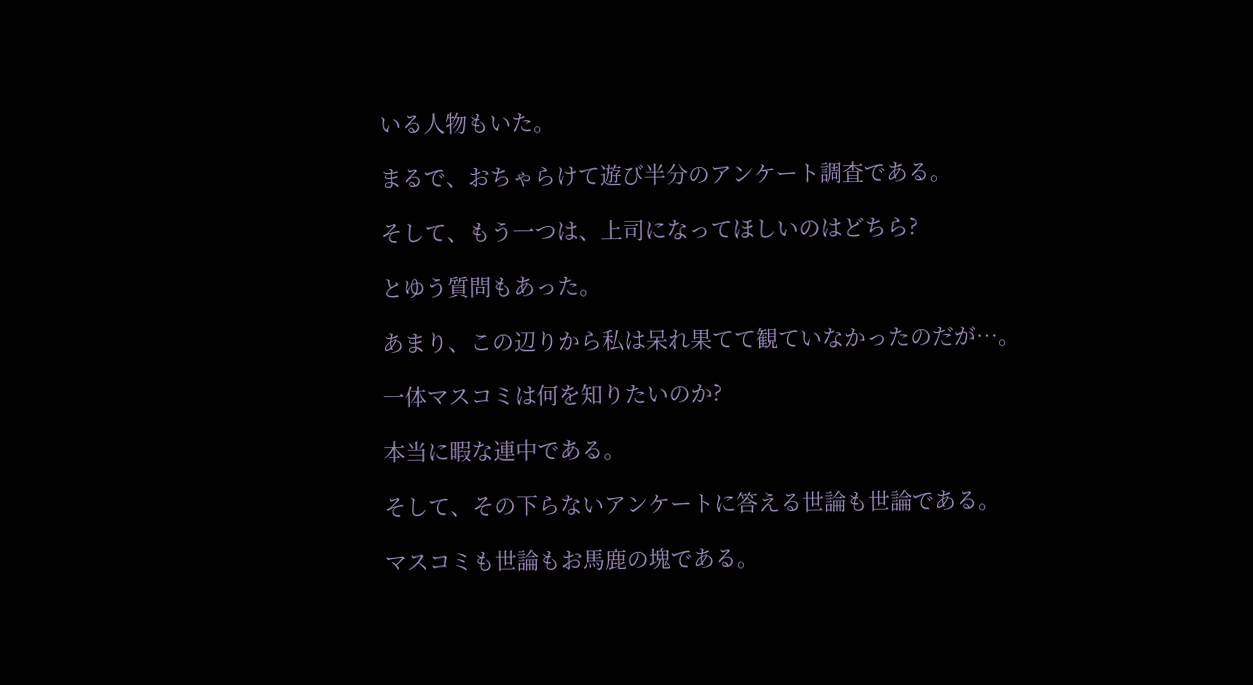いる人物もいた。

まるで、おちゃらけて遊び半分のアンケート調査である。

そして、もう一つは、上司になってほしいのはどちら?

とゆう質問もあった。

あまり、この辺りから私は呆れ果てて観ていなかったのだが…。

一体マスコミは何を知りたいのか?

本当に暇な連中である。

そして、その下らないアンケートに答える世論も世論である。

マスコミも世論もお馬鹿の塊である。